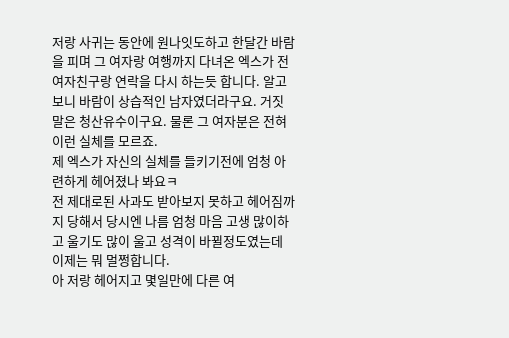저랑 사귀는 동안에 원나잇도하고 한달간 바람을 피며 그 여자랑 여행까지 다녀온 엑스가 전 여자친구랑 연락을 다시 하는듯 합니다. 알고보니 바람이 상습적인 남자였더라구요. 거짓말은 청산유수이구요. 물론 그 여자분은 전혀 이런 실체를 모르죠.
제 엑스가 자신의 실체를 들키기전에 엄청 아련하게 헤어졌나 봐요ㅋ
전 제대로된 사과도 받아보지 못하고 헤어짐까지 당해서 당시엔 나름 엄청 마음 고생 많이하고 울기도 많이 울고 성격이 바뀔정도였는데 이제는 뭐 멀쩡합니다.
아 저랑 헤어지고 몇일만에 다른 여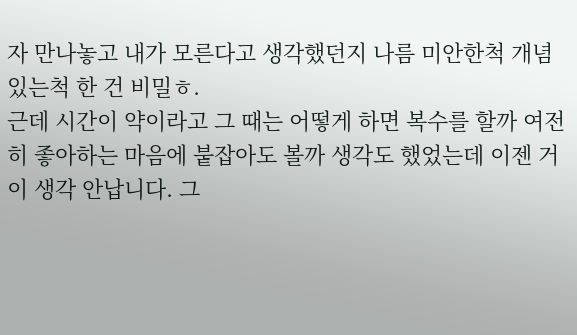자 만나놓고 내가 모른다고 생각했던지 나름 미안한척 개념있는척 한 건 비밀ㅎ.
근데 시간이 약이라고 그 때는 어떻게 하면 복수를 할까 여전히 좋아하는 마음에 붙잡아도 볼까 생각도 했었는데 이젠 거이 생각 안납니다. 그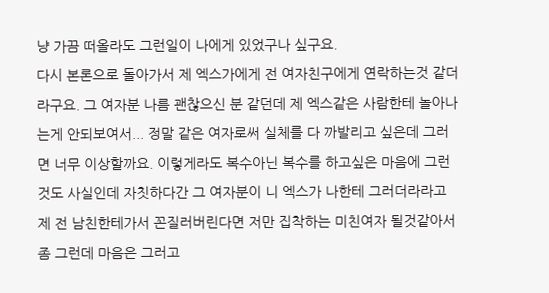냥 가끔 떠올라도 그런일이 나에게 있었구나 싶구요.
다시 본론으로 돌아가서 제 엑스가에게 전 여자친구에게 연락하는것 같더라구요. 그 여자분 나름 괜찮으신 분 같던데 제 엑스같은 사람한테 놀아나는게 안되보여서... 정말 같은 여자로써 실체를 다 까발리고 싶은데 그러면 너무 이상할까요. 이렇게라도 복수아닌 복수를 하고싶은 마음에 그런것도 사실인데 자칫하다간 그 여자분이 니 엑스가 나한테 그러더라라고 제 전 남친한테가서 꼰질러버린다면 저만 집착하는 미친여자 될것같아서 좀 그런데 마음은 그러고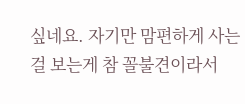싶네요. 자기만 맘편하게 사는걸 보는게 참 꼴불견이라서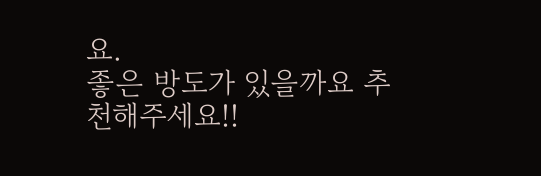요.
좋은 방도가 있을까요 추천해주세요!!